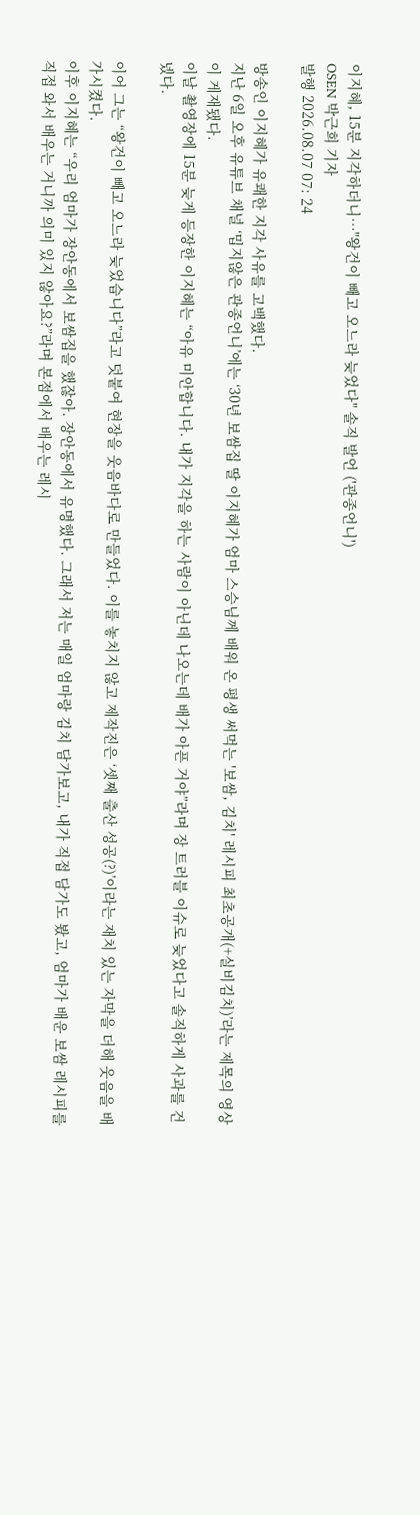이지혜, 15분 지각하더니…"왕건이 빼고 오느라 늦었다" 솔직 발언 ('관종언니')
OSEN 박근희 기자
발행 2026.08.07 07: 24

방송인 이지혜가 유쾌한 지각 사유를 고백했다.
지난 6일 오후 유튜브 채널 ‘밉지않은 관종언니’에는 ‘30년 보쌈집 딸 이지혜가 엄마 스승님께 배워 온 평생 써먹는 '보쌈, 김치' 레시피 최초공개(+실비김치)’라는 제목의 영상이 게재됐다.
이날 촬영장에 15분 늦게 등장한 이지혜는 “아유 미안합니다. 내가 지각을 하는 사람이 아닌데 나오는데 배가 아픈 거야”라며 장 트러블 이슈로 늦었다고 솔직하게 사과를 건넸다.

이어 그는 “왕건이 빼고 오느라 늦었습니다”라고 덧붙여 현장을 웃음바다로 만들었다. 이를 놓치지 않고 제작진은 ‘셋째 출산 성공(?)’이라는 재치 있는 자막을 더해 웃음을 배가시켰다.
이후 이지혜는 “우리 엄마가 장안동에서 보쌈집을 했잖아. 장안동에서 유명했다. 그래서 저는 매일 엄마랑 김치 담가보고, 내가 직접 담가도 봤고, 엄마가 배운 보쌈 레시피를 직접 와서 배우는 거니까 의미 있지 않아요?”라며 본점에서 배우는 레시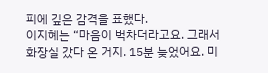피에 깊은 감격을 표했다.
이지혜는 “마음이 벅차더라고요. 그래서 화장실 갔다 온 거지. 15분 늦었어요. 미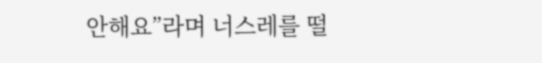안해요”라며 너스레를 떨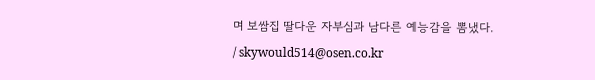며 보쌈집 딸다운 자부심과 남다른 예능감을 뽐냈다.
/ skywould514@osen.co.kr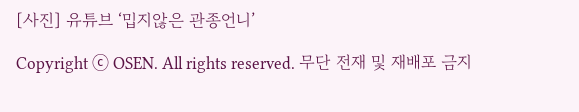[사진] 유튜브 ‘밉지않은 관종언니’

Copyright ⓒ OSEN. All rights reserved. 무단 전재 및 재배포 금지